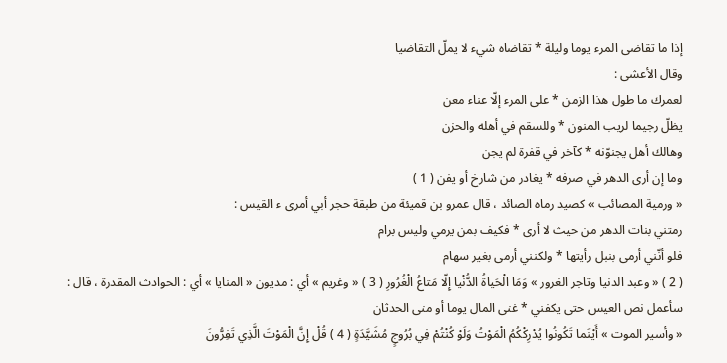إذا ما تقاضى المرء يوما وليلة * تقاضاه شيء لا يملّ التقاضيا
وقال الأعشى :
لعمرك ما طول هذا الزمن * على المرء إلّا عناء معن
يظلّ رجيما لريب المنون * وللسقم في أهله والحزن
وهالك أهل يجنوّنه * كآخر في قفرة لم يجن
وما إن أرى الدهر في صرفه * يغادر من شارخ أو يفن ( 1 )
« ورمية المصائب » كصيد رماه الصائد ، قال عمرو بن قميئة من طبقة حجر أبي أمرى ء القيس :
رمتني بنات الدهر من حيث لا أرى * فكيف بمن يرمي وليس برام
فلو أنّني أرمى بنبل رأيتها * ولكنني أرمى بغير سهام
( 2 ) « وعبد الدنيا وتاجر الغرور » وَمَا الْحَياةُ الدُّنْيا إِلّا مَتاعُ الْغُرُورِ ( 3 ) « وغريم » أي : مديون « المنايا » أي : الحوادث المقدرة ، قال :
سأعمل نص العيس حتى يكفني * غنى المال يوما أو منى الحدثان
« وأسير الموت » أَيْنَما تَكُونُوا يُدْرِكْكُمُ الْمَوْتُ وَلَوْ كُنْتُمْ فِي بُرُوجٍ مُشَيَّدَةٍ ( 4 ) قُلْ إِنَّ الْمَوْتَ الَّذِي تَفِرُّونَ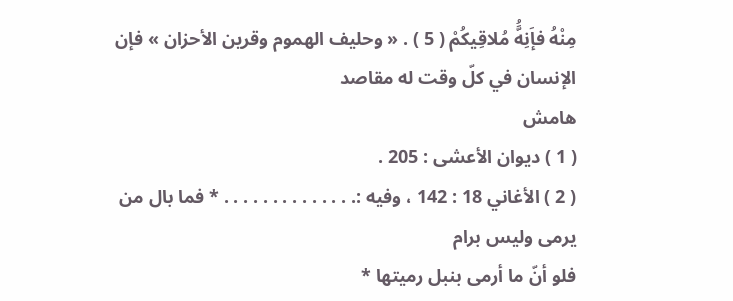مِنْهُ فإَنِهَُّ مُلاقِيكُمْ ( 5 ) . « وحليف الهموم وقرين الأحزان » فإن الإنسان في كلّ وقت له مقاصد
هامش
( 1 ) ديوان الأعشى : 205 .
( 2 ) الأغاني 18 : 142 ، وفيه :. . . . . . . . . . . . . . * فما بال من يرمى وليس برام
فلو أنّ ما أرمى بنبل رميتها *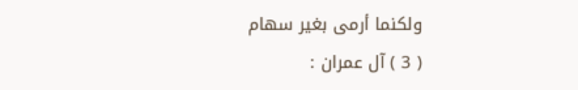ولكنما أرمى بغير سهام
( 3 ) آل عمران :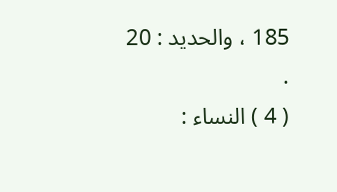185 ، والحديد : 20 .
( 4 ) النساء :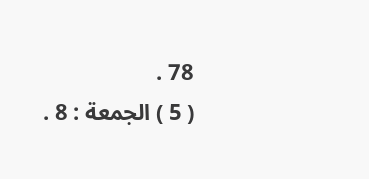78 .
( 5 ) الجمعة : 8 .